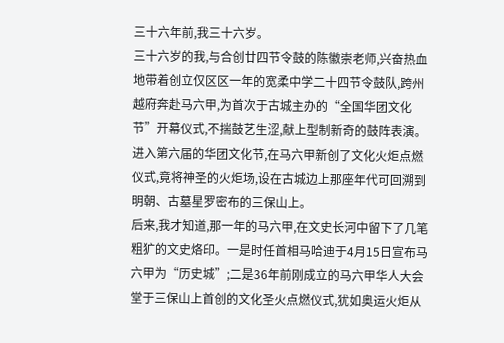三十六年前,我三十六岁。
三十六岁的我,与合创廿四节令鼓的陈徽崇老师,兴奋热血地带着创立仅区区一年的宽柔中学二十四节令鼓队,跨州越府奔赴马六甲,为首次于古城主办的“全国华团文化节”开幕仪式,不揣鼓艺生涩,献上型制新奇的鼓阵表演。
进入第六届的华团文化节,在马六甲新创了文化火炬点燃仪式,竟将神圣的火炬场,设在古城边上那座年代可回溯到明朝、古墓星罗密布的三保山上。
后来,我才知道,那一年的马六甲,在文史长河中留下了几笔粗犷的文史烙印。一是时任首相马哈迪于4月15日宣布马六甲为“历史城”;二是36年前刚成立的马六甲华人大会堂于三保山上首创的文化圣火点燃仪式,犹如奥运火炬从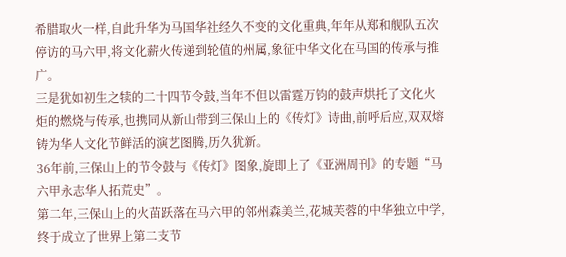希腊取火一样,自此升华为马国华社经久不变的文化重典,年年从郑和舰队五次停访的马六甲,将文化薪火传递到轮值的州属,象征中华文化在马国的传承与推广。
三是犹如初生之犊的二十四节令鼓,当年不但以雷霆万钧的鼓声烘托了文化火炬的燃烧与传承,也携同从新山带到三保山上的《传灯》诗曲,前呼后应,双双熔铸为华人文化节鲜活的演艺图腾,历久犹新。
36年前,三保山上的节令鼓与《传灯》图象,旋即上了《亚洲周刊》的专题“马六甲永志华人拓荒史”。
第二年,三保山上的火苗跃落在马六甲的邻州森美兰,花城芙蓉的中华独立中学,终于成立了世界上第二支节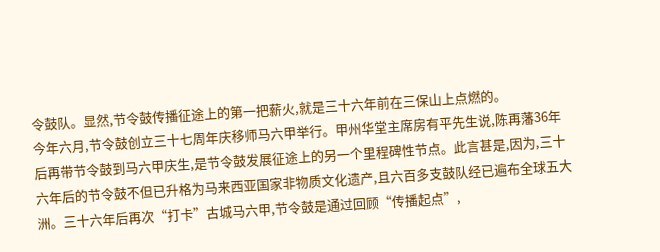令鼓队。显然,节令鼓传播征途上的第一把薪火,就是三十六年前在三保山上点燃的。
今年六月,节令鼓创立三十七周年庆移师马六甲举行。甲州华堂主席房有平先生说,陈再藩36年后再带节令鼓到马六甲庆生,是节令鼓发展征途上的另一个里程碑性节点。此言甚是,因为,三十六年后的节令鼓不但已升格为马来西亚国家非物质文化遗产,且六百多支鼓队经已遍布全球五大洲。三十六年后再次“打卡”古城马六甲,节令鼓是通过回顾“传播起点”,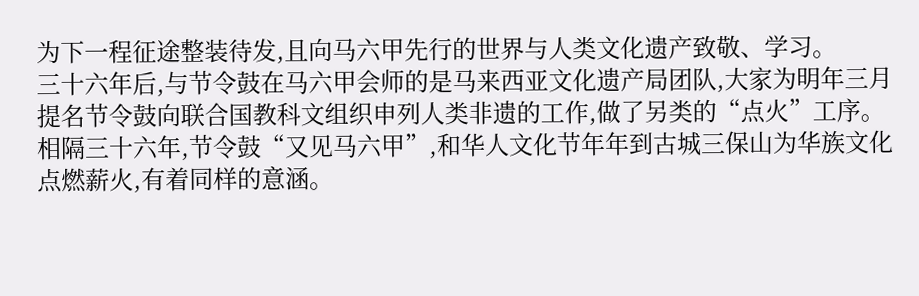为下一程征途整装待发,且向马六甲先行的世界与人类文化遗产致敬、学习。
三十六年后,与节令鼓在马六甲会师的是马来西亚文化遗产局团队,大家为明年三月提名节令鼓向联合国教科文组织申列人类非遗的工作,做了另类的“点火”工序。
相隔三十六年,节令鼓“又见马六甲”,和华人文化节年年到古城三保山为华族文化点燃薪火,有着同样的意涵。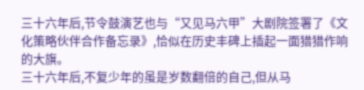三十六年后,节令鼓演艺也与“又见马六甲”大剧院签署了《文化策略伙伴合作备忘录》,恰似在历史丰碑上插起一面猎猎作响的大旗。
三十六年后,不复少年的虽是岁数翻倍的自己,但从马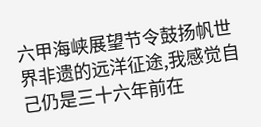六甲海峡展望节令鼓扬帆世界非遗的远洋征途,我感觉自己仍是三十六年前在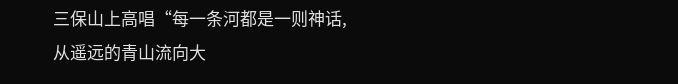三保山上高唱“每一条河都是一则神话,从遥远的青山流向大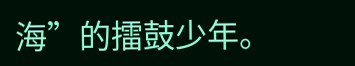海”的擂鼓少年。